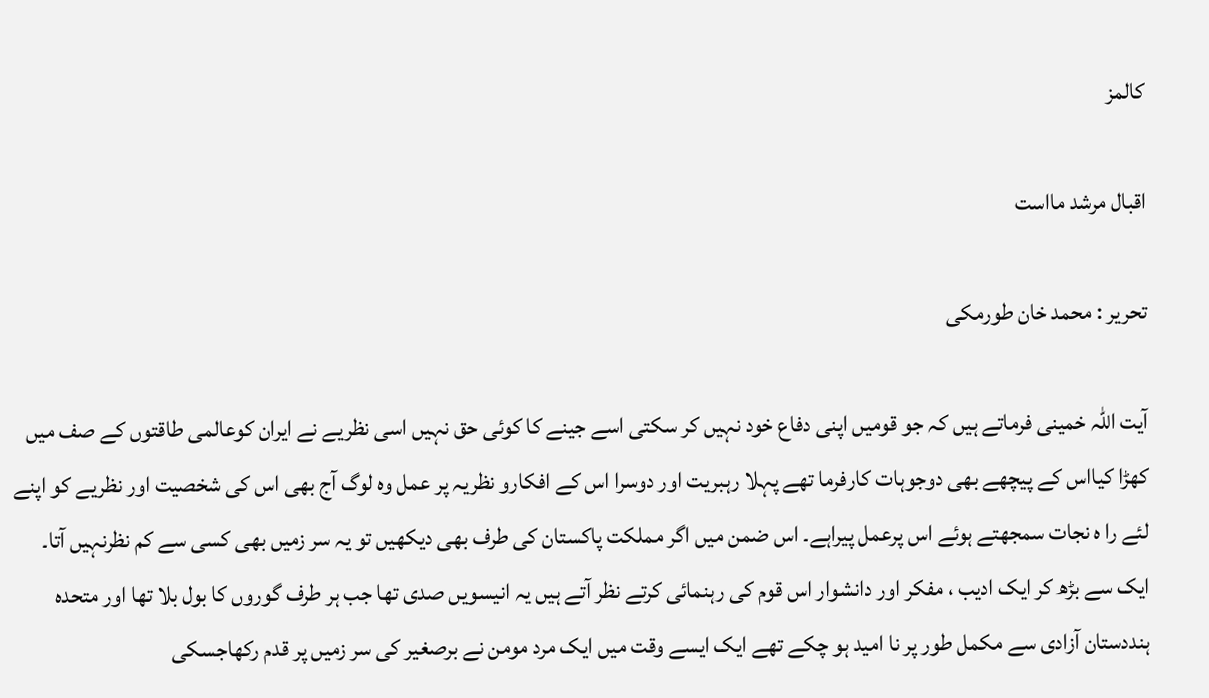کالمز

اقبال مرشد مااست

تحریر : محمد خان طورمکی

آیت اللہ خمینی فرماتے ہیں کہ جو قومیں اپنی دفاع خود نہیں کر سکتی اسے جینے کا کوئی حق نہیں اسی نظریے نے ایران کوعالمی طاقتوں کے صف میں کھڑا کیااس کے پیچھے بھی دوجوہات کارفرما تھے پہلا رہبریت اور دوسرا اس کے افکارو نظریہ پر عمل وہ لوگ آج بھی اس کی شخصیت اور نظریے کو اپنے لئے را ہ نجات سمجھتے ہوئے اس پرعمل پیراہے۔ اس ضمن میں اگر مملکت پاکستان کی طرف بھی دیکھیں تو یہ سر زمیں بھی کسی سے کم نظرنہیں آتا۔ ایک سے بڑھ کر ایک ادیب ، مفکر اور دانشوار اس قوم کی رہنمائی کرتے نظر آتے ہیں یہ انیسویں صدی تھا جب ہر طرف گوروں کا بول بلا تھا اور متحدہ ہنددستان آزادی سے مکمل طور پر نا امید ہو چکے تھے ایک ایسے وقت میں ایک مرد مومن نے برصغیر کی سر زمیں پر قدم رکھاجسکی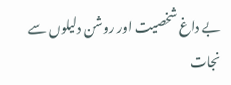بے داغ شخصیت اور روشن دلیلوں سے نجات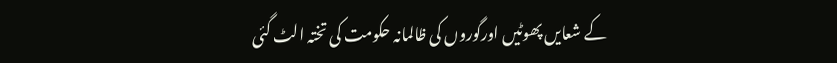کے شعایں پھوٹیں اورگوروں کی ظالمانہ حکومت کی تختہ الٹ گئی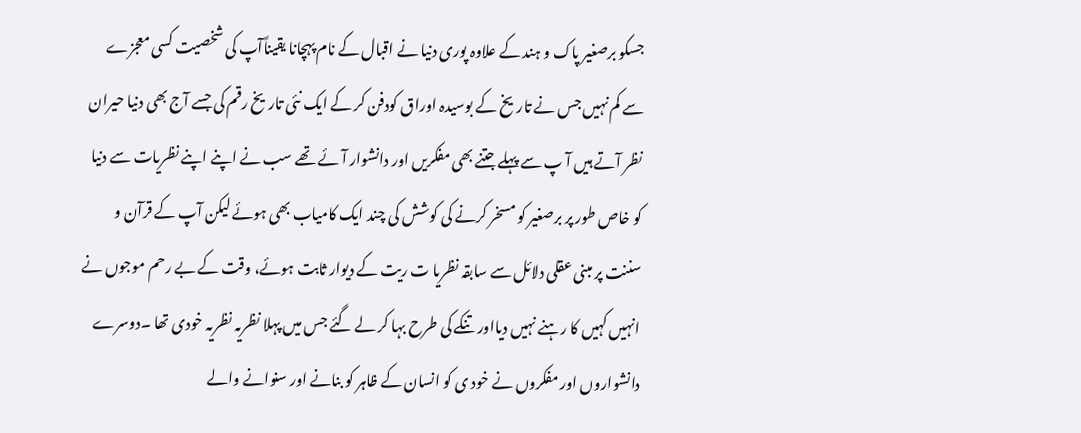جسکو برصغیر پاک و ہند کے علاوہ پوری دنیا نے اقبال کے نام پہچانا یقیناًآپ کی شخصیت کسی معجزے سے کم نہیں جس نے تاریخ کے بوسیدہ اوراق کودفن کر کے ایک نئی تاریخ رقم کی جسے آج بھی دنیا حیران نظر آتے ہیں آ پ سے پہلے جتنے بھی مفکریں اور دانشوار آئے تھے سب نے اپنے اپنے نظریات سے دنیا کو خاص طور پر برصغیر کو مسخر کرنے کی کوشش کی چند ایک کامیاب بھی ہوئے لیکن آپ کے قرآن و سننت پر مبنی عقلی دلائل سے سابقہ نظریا ت ریت کے دیوار ثابت ہوئے، وقت کے بے رحم موجوں نے انہیں کہیں کا رہنے نہیں دیااور تنکے کی طرح بہا کر لے گئے جس میں پہلا نظریہ نظریہ خودی تھا ۔دوسرے دانشواروں اور مفکروں نے خود ی کو انسان کے ظاہر کو بنانے اور سنوانے والے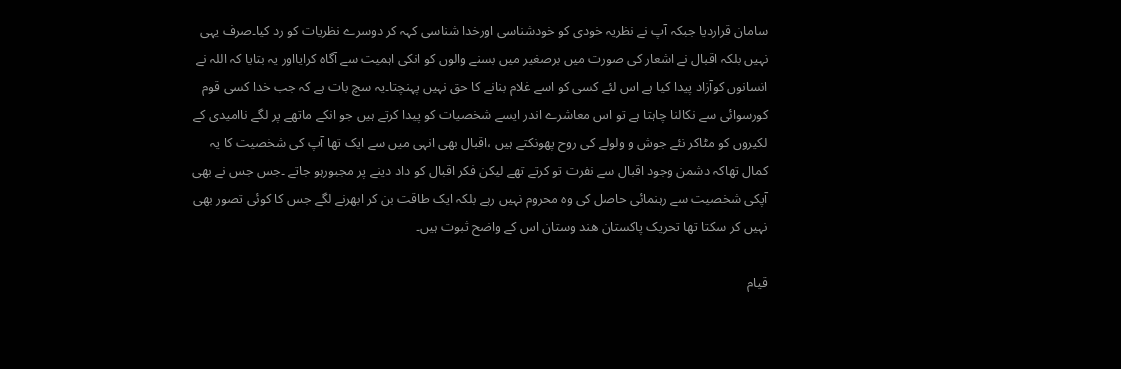سامان قراردیا جبکہ آپ نے نظریہ خودی کو خودشناسی اورخدا شناسی کہہ کر دوسرے نظریات کو رد کیا۔صرف یہی نہیں بلکہ اقبال نے اشعار کی صورت میں برصغیر میں بسنے والوں کو انکی اہمیت سے آگاہ کرایااور یہ بتایا کہ اللہ نے انسانوں کوآزاد پیدا کیا ہے اس لئے کسی کو اسے غلام بنانے کا حق نہیں پہنچتا۔یہ سچ بات ہے کہ جب خدا کسی قوم کورسوائی سے نکالنا چاہتا ہے تو اس معاشرے اندر ایسے شخصیات کو پیدا کرتے ہیں جو انکے ماتھے پر لگے ناامیدی کے لکیروں کو مٹاکر نئے جوش و ولولے کی روح پھونکتے ہیں ،اقبال بھی انہی میں سے ایک تھا آپ کی شخصیت کا یہ کمال تھاکہ دشمن وجود اقبال سے نفرت تو کرتے تھے لیکن فکر اقبال کو داد دینے پر مجبورہو جاتے ۔جس جس نے بھی آپکی شخصیت سے رہنمائی حاصل کی وہ محروم نہیں رہے بلکہ ایک طاقت بن کر ابھرنے لگے جس کا کوئی تصور بھی نہیں کر سکتا تھا تحریک پاکستان ھند وستان اس کے واضح ثبوت ہیں۔

قیام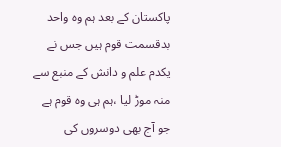پاکستان کے بعد ہم وہ واحد بدقسمت قوم ہیں جس نے یکدم علم و دانش کے منبع سے منہ موڑ لیا ،ہم ہی وہ قوم ہے جو آج بھی دوسروں کی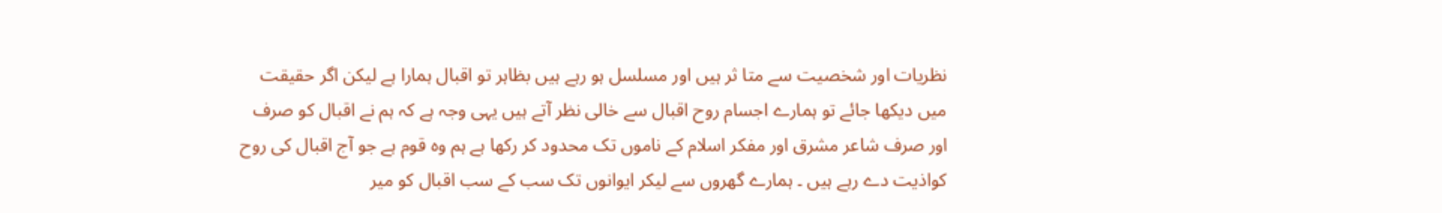نظریات اور شخصیت سے متا ثر ہیں اور مسلسل ہو رہے ہیں بظاہر تو اقبال ہمارا ہے لیکن اگر حقیقت میں دیکھا جائے تو ہمارے اجسام روح اقبال سے خالی نظر آتے ہیں یہی وجہ ہے کہ ہم نے اقبال کو صرف اور صرف شاعر مشرق اور مفکر اسلام کے ناموں تک محدود کر رکھا ہے ہم وہ قوم ہے جو آج اقبال کی روح کواذیت دے رہے ہیں ۔ ہمارے گھروں سے لیکر ایوانوں تک سب کے سب اقبال کو میر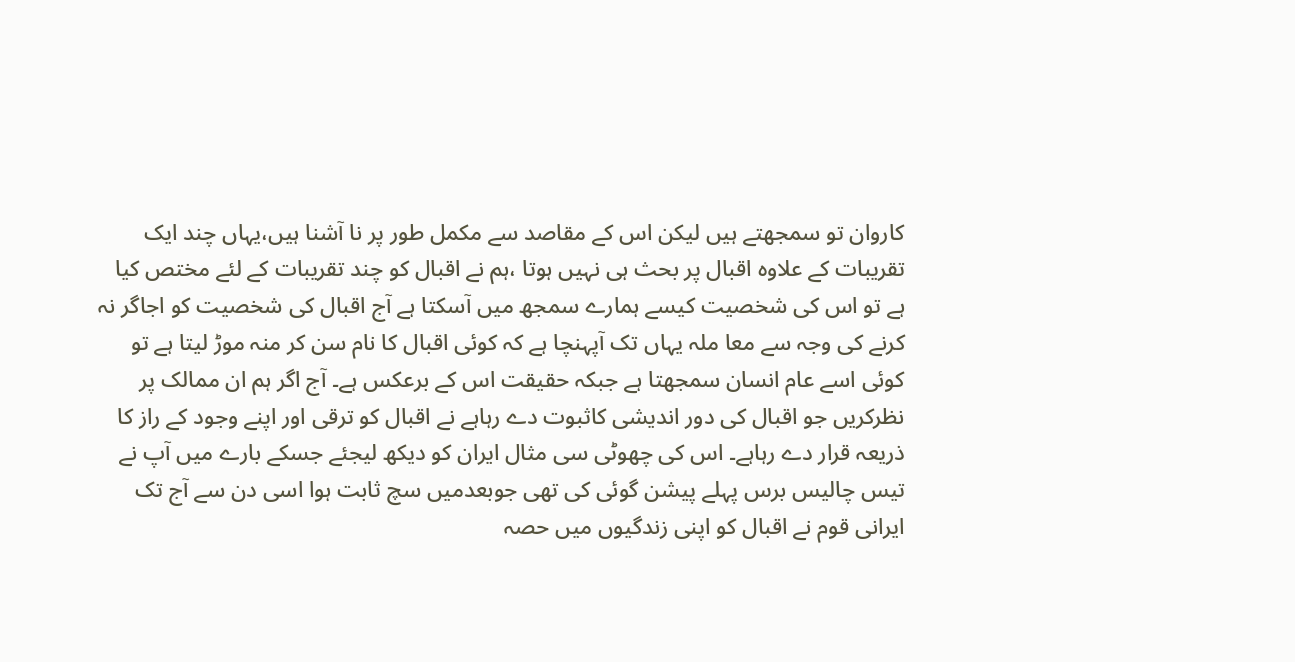کاروان تو سمجھتے ہیں لیکن اس کے مقاصد سے مکمل طور پر نا آشنا ہیں،یہاں چند ایک تقریبات کے علاوہ اقبال پر بحث ہی نہیں ہوتا ،ہم نے اقبال کو چند تقریبات کے لئے مختص کیا ہے تو اس کی شخصیت کیسے ہمارے سمجھ میں آسکتا ہے آج اقبال کی شخصیت کو اجاگر نہ کرنے کی وجہ سے معا ملہ یہاں تک آپہنچا ہے کہ کوئی اقبال کا نام سن کر منہ موڑ لیتا ہے تو کوئی اسے عام انسان سمجھتا ہے جبکہ حقیقت اس کے برعکس ہے۔ آج اگر ہم ان ممالک پر نظرکریں جو اقبال کی دور اندیشی کاثبوت دے رہاہے نے اقبال کو ترقی اور اپنے وجود کے راز کا ذریعہ قرار دے رہاہے۔ اس کی چھوٹی سی مثال ایران کو دیکھ لیجئے جسکے بارے میں آپ نے تیس چالیس برس پہلے پیشن گوئی کی تھی جوبعدمیں سچ ثابت ہوا اسی دن سے آج تک ایرانی قوم نے اقبال کو اپنی زندگیوں میں حصہ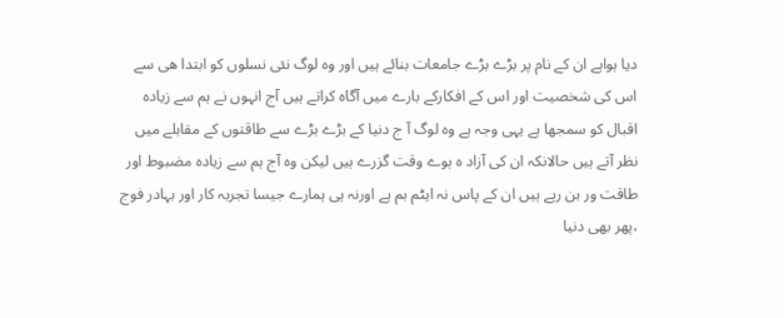دیا ہواہے ان کے نام پر بڑے بڑے جامعات بنائے ہیں اور وہ لوگ نئی نسلوں کو ابتدا ھی سے اس کی شخصیت اور اس کے افکارکے بارے میں آگاہ کراتے ہیں آج انہوں نے ہم سے زیادہ اقبال کو سمجھا ہے یہی وجہ ہے وہ لوگ آ ج دنیا کے بڑے بڑے سے طاقتوں کے مقابلے میں نظر آتے ہیں حالانکہ ان کی آزاد ہ ہوے وقت گزرے ہیں لیکن وہ آج ہم سے زیادہ مضبوط اور طاقت ور بن رہے ہیں ان کے پاس نہ ایٹم بم ہے اورنہ ہی ہمارے جیسا تجربہ کار اور بہادر فوج ،پھر بھی دنیا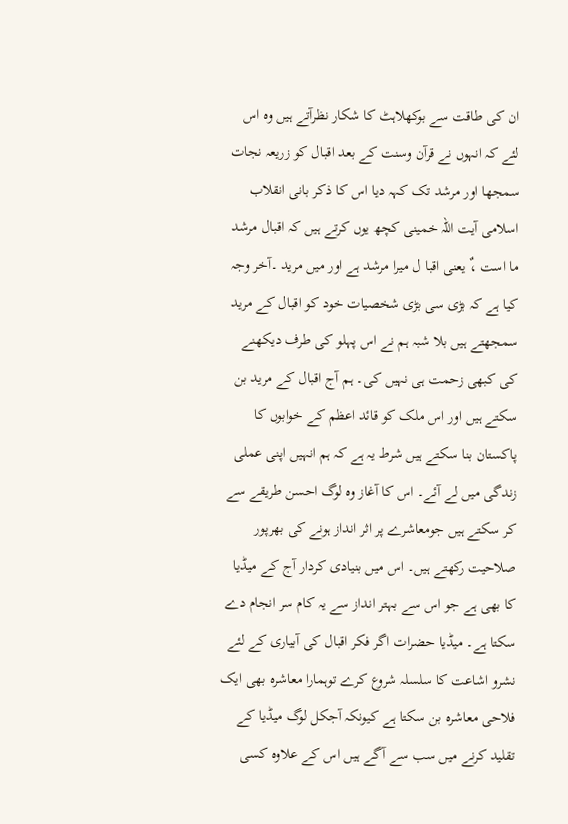ان کی طاقت سے بوکھلاہٹ کا شکار نظرآتے ہیں وہ اس لئے کہ انہوں نے قرآن وسنت کے بعد اقبال کو زریعہ نجات سمجھا اور مرشد تک کہہ دیا اس کا ذکر بانی انقلاب اسلامی آیت اللہ خمینی کچھ یوں کرتے ہیں کہ اقبال مرشد ما است ،ٌ یعنی اقبا ل میرا مرشد ہے اور میں مرید ۔آخر وجہ کیا ہے کہ بڑی سی بڑی شخصیات خود کو اقبال کے مرید سمجھتے ہیں بلا شبہ ہم نے اس پہلو کی طرف دیکھنے کی کبھی زحمت ہی نہیں کی۔ ہم آج اقبال کے مرید بن سکتے ہیں اور اس ملک کو قائد اعظم کے خوابوں کا پاکستان بنا سکتے ہیں شرط یہ ہے کہ ہم انہیں اپنی عملی زندگی میں لے آئے۔ اس کا آغاز وہ لوگ احسن طریقے سے کر سکتے ہیں جومعاشرے پر اثر انداز ہونے کی بھرپور صلاحیت رکھتے ہیں۔ اس میں بنیادی کردار آج کے میڈیا کا بھی ہے جو اس سے بہتر انداز سے یہ کام سر انجام دے سکتا ہے۔ میڈیا حضرات اگر فکر اقبال کی آبیاری کے لئے نشرو اشاعت کا سلسلہ شروع کرے توہمارا معاشرہ بھی ایک فلاحی معاشرہ بن سکتا ہے کیونکہ آجکل لوگ میڈیا کے تقلید کرنے میں سب سے آگے ہیں اس کے علاوہ کسی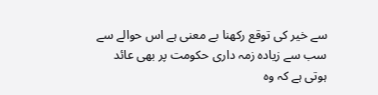سے خیر کی توقع رکھنا بے معنی ہے اس حوالے سے سب سے زیادہ زمہ داری حکومت پر بھی عائد ہوتی ہے کہ وہ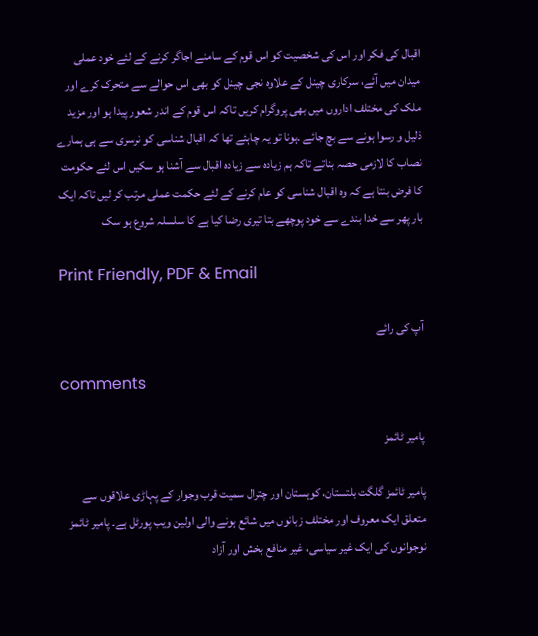اقبال کی فکر اور اس کی شخصیت کو اس قوم کے سامنے اجاگر کرنے کے لئے خود عملی میدان میں آئے، سرکاری چینل کے علاوہ نجی چینل کو بھی اس حوالے سے متحرک کرے اور ملک کی مختلف اداروں میں بھی پروگرام کریں تاکہ اس قوم کے اندر شعور پیدا ہو اور مزید ذلیل و رسوا ہونے سے بچ جائے ۔ہونا تو یہ چاہئے تھا کہ اقبال شناسی کو نرسری سے ہی ہمارے نصاب کا لازمی حصہ بناتے تاکہ ہم زیادہ سے زیادہ اقبال سے آشنا ہو سکیں اس لئے حکومت کا فرض بنتا ہے کہ وہ اقبال شناسی کو عام کرنے کے لئے حکمت عملی مرتب کر لیں تاکہ ایک بار پھر سے خدا بندے سے خود پوچھے بتا تیری رضا کیا ہے کا سلسلہ شروع ہو سک

Print Friendly, PDF & Email

آپ کی رائے

comments

پامیر ٹائمز

پامیر ٹائمز گلگت بلتستان، کوہستان اور چترال سمیت قرب وجوار کے پہاڑی علاقوں سے متعلق ایک معروف اور مختلف زبانوں میں شائع ہونے والی اولین ویب پورٹل ہے۔ پامیر ٹائمز نوجوانوں کی ایک غیر سیاسی، غیر منافع بخش اور آزاد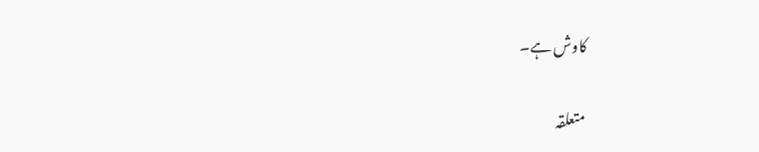کاوش ہے۔

متعلقہ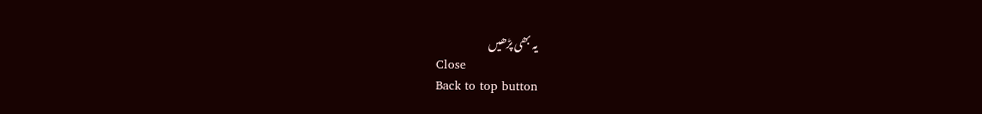یہ بھی پڑھیں
Close
Back to top button